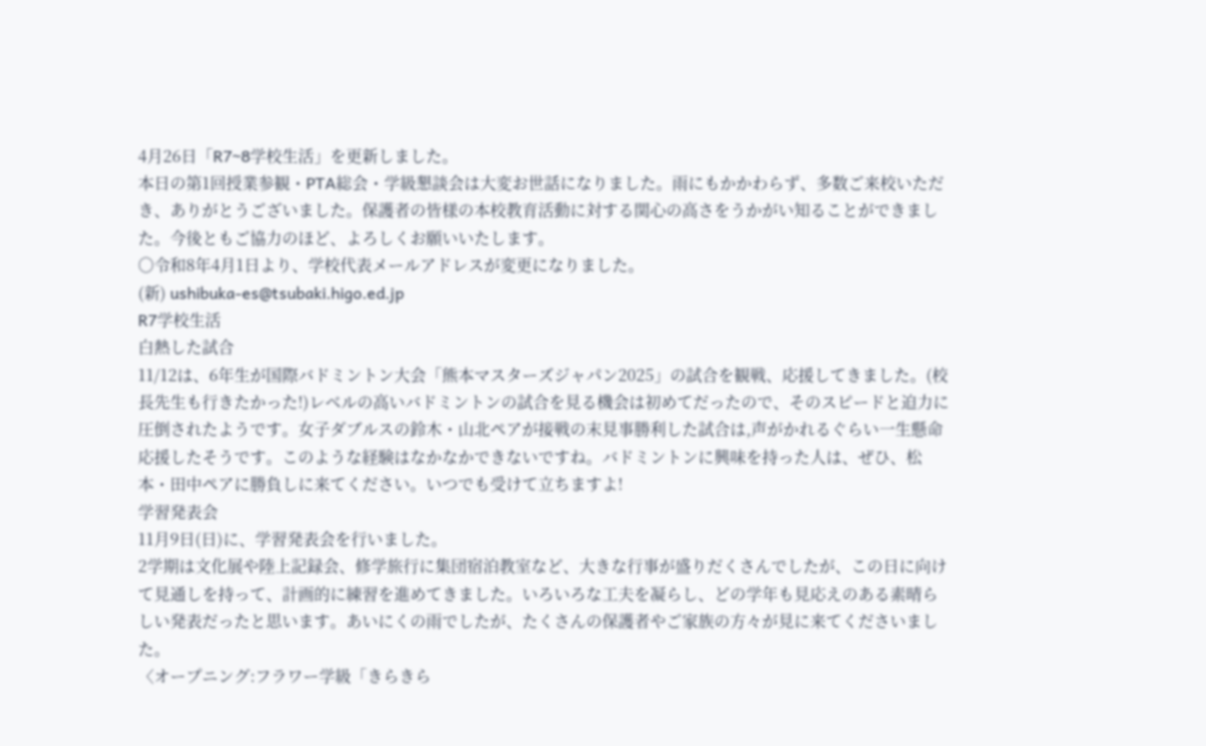4月26日「R7~8学校生活」を更新しました。
本日の第1回授業参観・PTA総会・学級懇談会は大変お世話になりました。雨にもかかわらず、多数ご来校いただき、ありがとうございました。保護者の皆様の本校教育活動に対する関心の高さをうかがい知ることができました。今後ともご協力のほど、よろしくお願いいたします。
〇令和8年4月1日より、学校代表メールアドレスが変更になりました。
(新) ushibuka-es@tsubaki.higo.ed.jp
R7学校生活
白熱した試合
11/12は、6年生が国際バドミントン大会「熊本マスターズジャパン2025」の試合を観戦、応援してきました。(校長先生も行きたかった!)レベルの高いバドミントンの試合を見る機会は初めてだったので、そのスピードと迫力に圧倒されたようです。女子ダブルスの鈴木・山北ペアが接戦の末見事勝利した試合は,声がかれるぐらい一生懸命応援したそうです。このような経験はなかなかできないですね。バドミントンに興味を持った人は、ぜひ、松本・田中ペアに勝負しに来てください。いつでも受けて立ちますよ!
学習発表会
11月9日(日)に、学習発表会を行いました。
2学期は文化展や陸上記録会、修学旅行に集団宿泊教室など、大きな行事が盛りだくさんでしたが、この日に向けて見通しを持って、計画的に練習を進めてきました。いろいろな工夫を凝らし、どの学年も見応えのある素晴らしい発表だったと思います。あいにくの雨でしたが、たくさんの保護者やご家族の方々が見に来てくださいました。
〈オープニング:フラワー学級「きらきら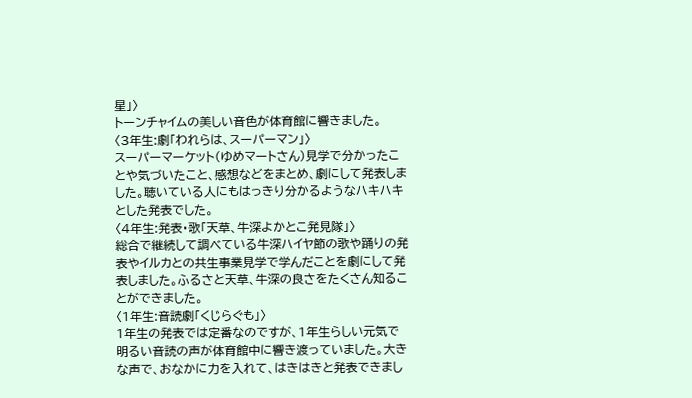星」〉
トーンチャイムの美しい音色が体育館に響きました。
〈3年生:劇「われらは、スーパーマン」〉
スーパーマーケット(ゆめマートさん)見学で分かったことや気づいたこと、感想などをまとめ、劇にして発表しました。聴いている人にもはっきり分かるようなハキハキとした発表でした。
〈4年生:発表・歌「天草、牛深よかとこ発見隊」〉
総合で継続して調べている牛深ハイヤ節の歌や踊りの発表やイルカとの共生事業見学で学んだことを劇にして発表しました。ふるさと天草、牛深の良さをたくさん知ることができました。
〈1年生:音読劇「くじらぐも」〉
1年生の発表では定番なのですが、1年生らしい元気で明るい音読の声が体育館中に響き渡っていました。大きな声で、おなかに力を入れて、はきはきと発表できまし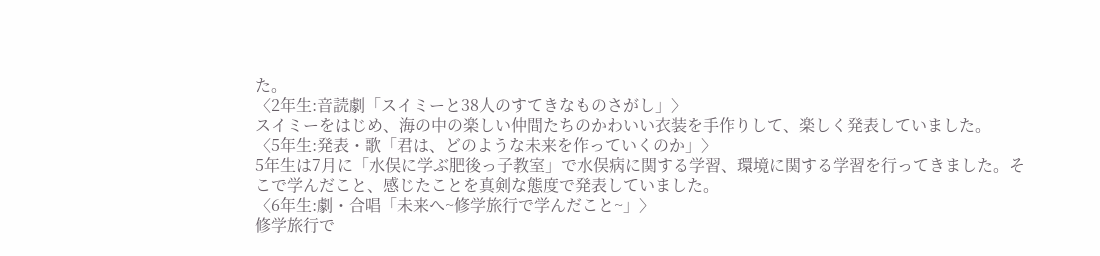た。
〈2年生:音読劇「スイミーと38人のすてきなものさがし」〉
スイミーをはじめ、海の中の楽しい仲間たちのかわいい衣装を手作りして、楽しく発表していました。
〈5年生:発表・歌「君は、どのような未来を作っていくのか」〉
5年生は7月に「水俣に学ぶ肥後っ子教室」で水俣病に関する学習、環境に関する学習を行ってきました。そこで学んだこと、感じたことを真剣な態度で発表していました。
〈6年生:劇・合唱「未来へ~修学旅行で学んだこと~」〉
修学旅行で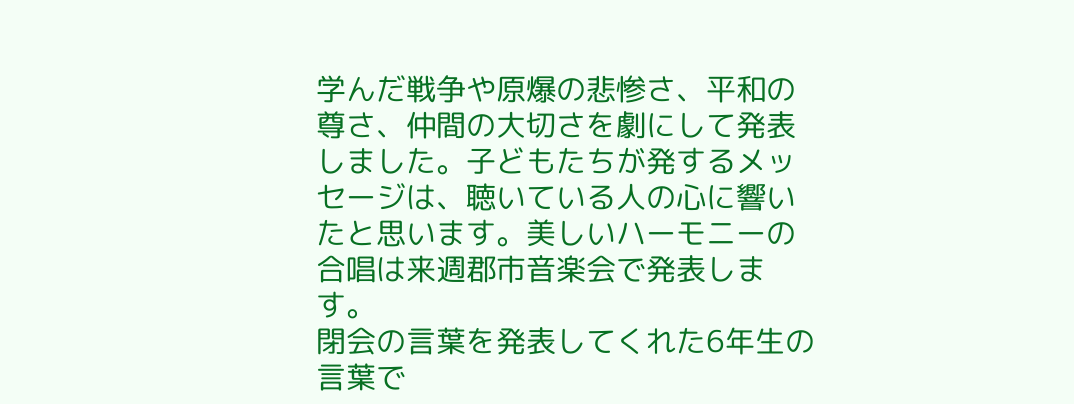学んだ戦争や原爆の悲惨さ、平和の尊さ、仲間の大切さを劇にして発表しました。子どもたちが発するメッセージは、聴いている人の心に響いたと思います。美しいハーモニーの合唱は来週郡市音楽会で発表します。
閉会の言葉を発表してくれた6年生の言葉で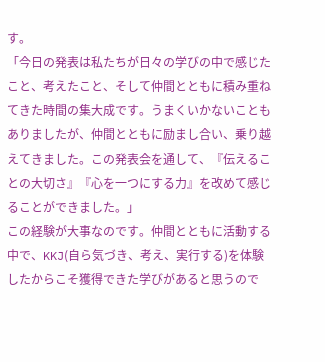す。
「今日の発表は私たちが日々の学びの中で感じたこと、考えたこと、そして仲間とともに積み重ねてきた時間の集大成です。うまくいかないこともありましたが、仲間とともに励まし合い、乗り越えてきました。この発表会を通して、『伝えることの大切さ』『心を一つにする力』を改めて感じることができました。」
この経験が大事なのです。仲間とともに活動する中で、KKJ(自ら気づき、考え、実行する)を体験したからこそ獲得できた学びがあると思うので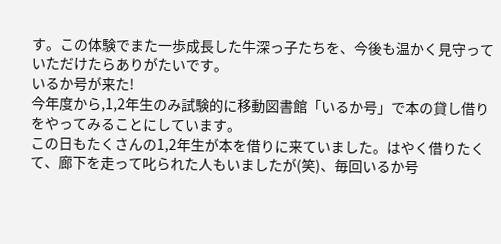す。この体験でまた一歩成長した牛深っ子たちを、今後も温かく見守っていただけたらありがたいです。
いるか号が来た!
今年度から,1,2年生のみ試験的に移動図書館「いるか号」で本の貸し借りをやってみることにしています。
この日もたくさんの1,2年生が本を借りに来ていました。はやく借りたくて、廊下を走って叱られた人もいましたが(笑)、毎回いるか号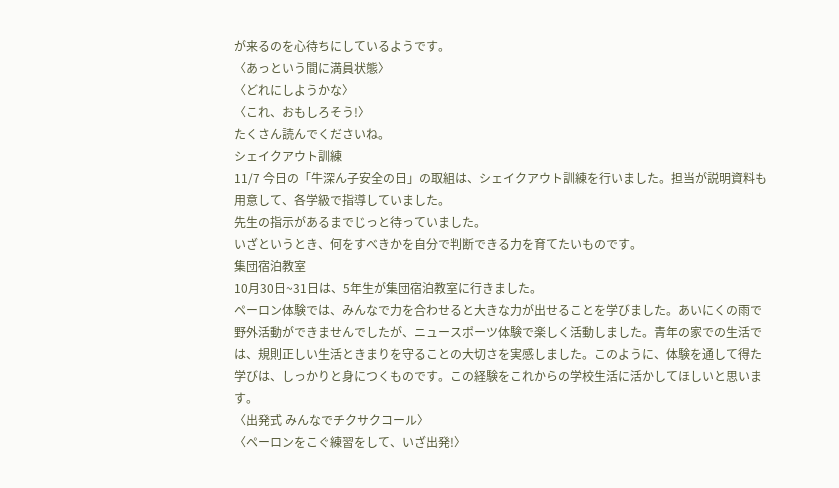が来るのを心待ちにしているようです。
〈あっという間に満員状態〉
〈どれにしようかな〉
〈これ、おもしろそう!〉
たくさん読んでくださいね。
シェイクアウト訓練
11/7 今日の「牛深ん子安全の日」の取組は、シェイクアウト訓練を行いました。担当が説明資料も用意して、各学級で指導していました。
先生の指示があるまでじっと待っていました。
いざというとき、何をすべきかを自分で判断できる力を育てたいものです。
集団宿泊教室
10月30日~31日は、5年生が集団宿泊教室に行きました。
ペーロン体験では、みんなで力を合わせると大きな力が出せることを学びました。あいにくの雨で野外活動ができませんでしたが、ニュースポーツ体験で楽しく活動しました。青年の家での生活では、規則正しい生活ときまりを守ることの大切さを実感しました。このように、体験を通して得た学びは、しっかりと身につくものです。この経験をこれからの学校生活に活かしてほしいと思います。
〈出発式 みんなでチクサクコール〉
〈ペーロンをこぐ練習をして、いざ出発!〉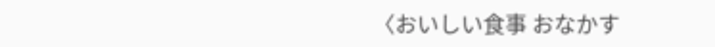〈おいしい食事 おなかす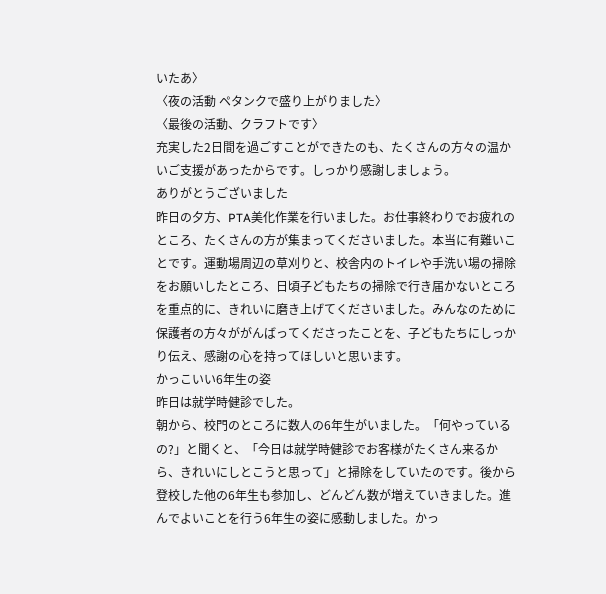いたあ〉
〈夜の活動 ペタンクで盛り上がりました〉
〈最後の活動、クラフトです〉
充実した2日間を過ごすことができたのも、たくさんの方々の温かいご支援があったからです。しっかり感謝しましょう。
ありがとうございました
昨日の夕方、PTA美化作業を行いました。お仕事終わりでお疲れのところ、たくさんの方が集まってくださいました。本当に有難いことです。運動場周辺の草刈りと、校舎内のトイレや手洗い場の掃除をお願いしたところ、日頃子どもたちの掃除で行き届かないところを重点的に、きれいに磨き上げてくださいました。みんなのために保護者の方々ががんばってくださったことを、子どもたちにしっかり伝え、感謝の心を持ってほしいと思います。
かっこいい6年生の姿
昨日は就学時健診でした。
朝から、校門のところに数人の6年生がいました。「何やっているの?」と聞くと、「今日は就学時健診でお客様がたくさん来るから、きれいにしとこうと思って」と掃除をしていたのです。後から登校した他の6年生も参加し、どんどん数が増えていきました。進んでよいことを行う6年生の姿に感動しました。かっ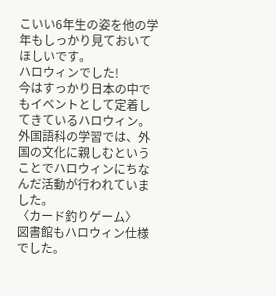こいい6年生の姿を他の学年もしっかり見ておいてほしいです。
ハロウィンでした!
今はすっかり日本の中でもイベントとして定着してきているハロウィン。
外国語科の学習では、外国の文化に親しむということでハロウィンにちなんだ活動が行われていました。
〈カード釣りゲーム〉
図書館もハロウィン仕様でした。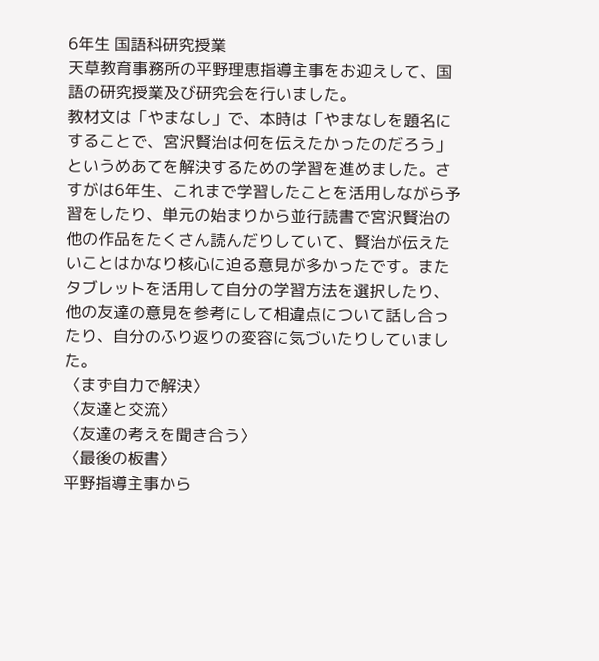6年生 国語科研究授業
天草教育事務所の平野理恵指導主事をお迎えして、国語の研究授業及び研究会を行いました。
教材文は「やまなし」で、本時は「やまなしを題名にすることで、宮沢賢治は何を伝えたかったのだろう」というめあてを解決するための学習を進めました。さすがは6年生、これまで学習したことを活用しながら予習をしたり、単元の始まりから並行読書で宮沢賢治の他の作品をたくさん読んだりしていて、賢治が伝えたいことはかなり核心に迫る意見が多かったです。またタブレットを活用して自分の学習方法を選択したり、他の友達の意見を参考にして相違点について話し合ったり、自分のふり返りの変容に気づいたりしていました。
〈まず自力で解決〉
〈友達と交流〉
〈友達の考えを聞き合う〉
〈最後の板書〉
平野指導主事から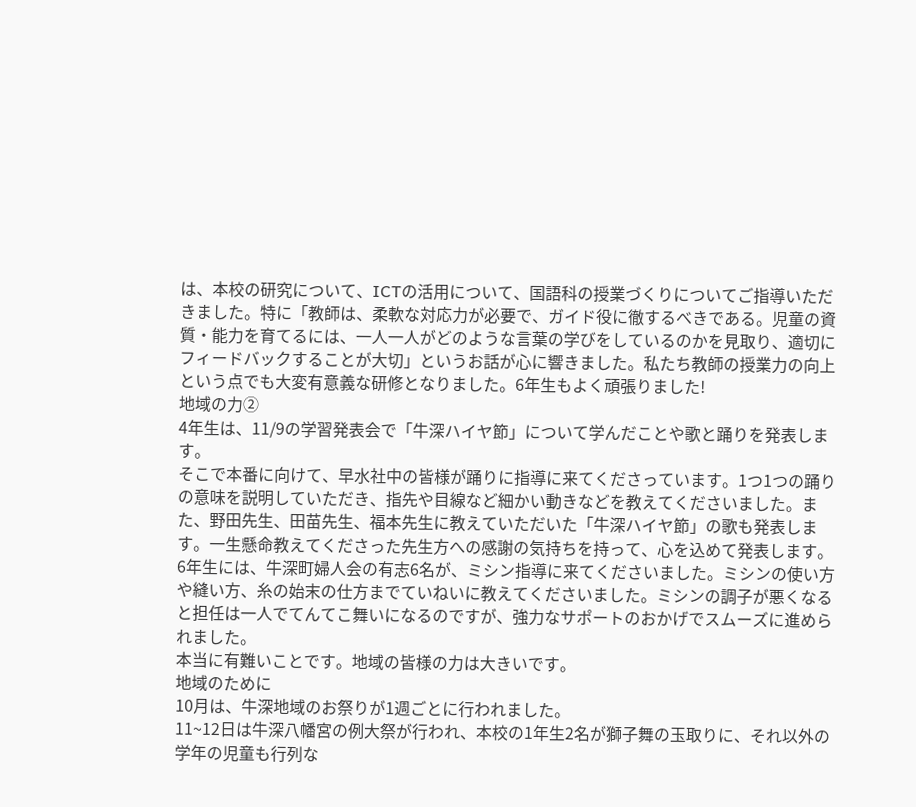は、本校の研究について、ICTの活用について、国語科の授業づくりについてご指導いただきました。特に「教師は、柔軟な対応力が必要で、ガイド役に徹するべきである。児童の資質・能力を育てるには、一人一人がどのような言葉の学びをしているのかを見取り、適切にフィードバックすることが大切」というお話が心に響きました。私たち教師の授業力の向上という点でも大変有意義な研修となりました。6年生もよく頑張りました!
地域の力②
4年生は、11/9の学習発表会で「牛深ハイヤ節」について学んだことや歌と踊りを発表します。
そこで本番に向けて、早水社中の皆様が踊りに指導に来てくださっています。1つ1つの踊りの意味を説明していただき、指先や目線など細かい動きなどを教えてくださいました。また、野田先生、田苗先生、福本先生に教えていただいた「牛深ハイヤ節」の歌も発表します。一生懸命教えてくださった先生方への感謝の気持ちを持って、心を込めて発表します。
6年生には、牛深町婦人会の有志6名が、ミシン指導に来てくださいました。ミシンの使い方や縫い方、糸の始末の仕方までていねいに教えてくださいました。ミシンの調子が悪くなると担任は一人でてんてこ舞いになるのですが、強力なサポートのおかげでスムーズに進められました。
本当に有難いことです。地域の皆様の力は大きいです。
地域のために
10月は、牛深地域のお祭りが1週ごとに行われました。
11~12日は牛深八幡宮の例大祭が行われ、本校の1年生2名が獅子舞の玉取りに、それ以外の学年の児童も行列な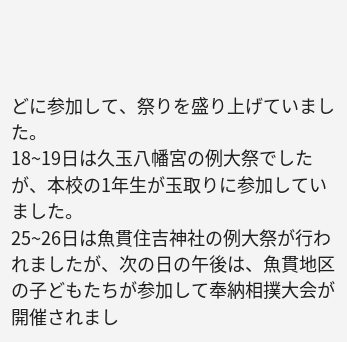どに参加して、祭りを盛り上げていました。
18~19日は久玉八幡宮の例大祭でしたが、本校の1年生が玉取りに参加していました。
25~26日は魚貫住吉神社の例大祭が行われましたが、次の日の午後は、魚貫地区の子どもたちが参加して奉納相撲大会が開催されまし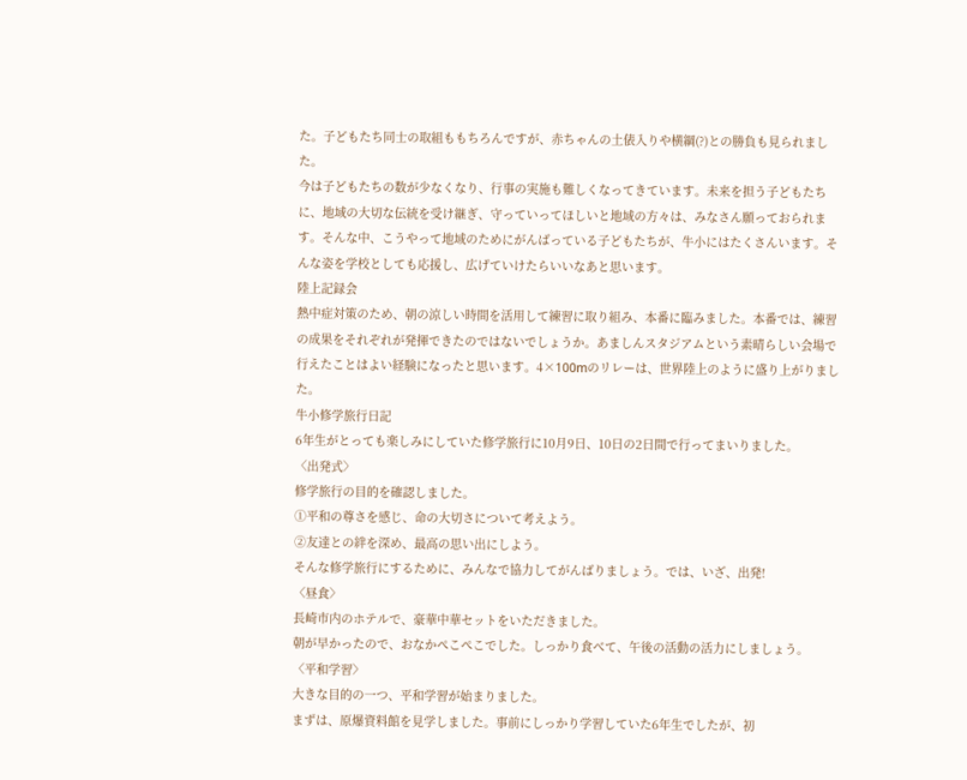た。子どもたち同士の取組ももちろんですが、赤ちゃんの土俵入りや横綱(?)との勝負も見られました。
今は子どもたちの数が少なくなり、行事の実施も難しくなってきています。未来を担う子どもたちに、地域の大切な伝統を受け継ぎ、守っていってほしいと地域の方々は、みなさん願っておられます。そんな中、こうやって地域のためにがんばっている子どもたちが、牛小にはたくさんいます。そんな姿を学校としても応援し、広げていけたらいいなあと思います。
陸上記録会
熱中症対策のため、朝の涼しい時間を活用して練習に取り組み、本番に臨みました。本番では、練習の成果をそれぞれが発揮できたのではないでしょうか。あましんスタジアムという素晴らしい会場で行えたことはよい経験になったと思います。4×100mのリレーは、世界陸上のように盛り上がりました。
牛小修学旅行日記
6年生がとっても楽しみにしていた修学旅行に10月9日、10日の2日間で行ってまいりました。
〈出発式〉
修学旅行の目的を確認しました。
①平和の尊さを感じ、命の大切さについて考えよう。
②友達との絆を深め、最高の思い出にしよう。
そんな修学旅行にするために、みんなで協力してがんばりましょう。では、いざ、出発!
〈昼食〉
長崎市内のホテルで、豪華中華セットをいただきました。
朝が早かったので、おなかぺこぺこでした。しっかり食べて、午後の活動の活力にしましょう。
〈平和学習〉
大きな目的の一つ、平和学習が始まりました。
まずは、原爆資料館を見学しました。事前にしっかり学習していた6年生でしたが、初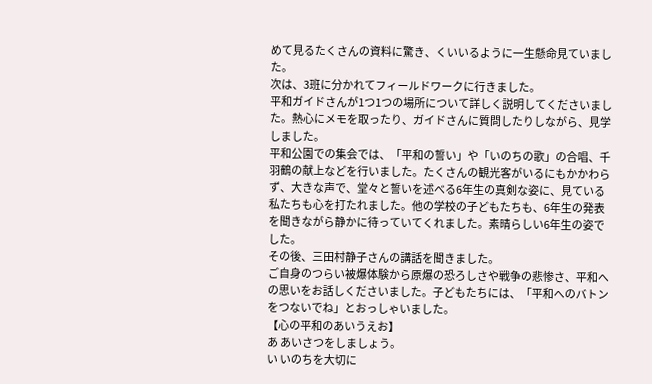めて見るたくさんの資料に驚き、くいいるように一生懸命見ていました。
次は、3班に分かれてフィールドワークに行きました。
平和ガイドさんが1つ1つの場所について詳しく説明してくださいました。熱心にメモを取ったり、ガイドさんに質問したりしながら、見学しました。
平和公園での集会では、「平和の誓い」や「いのちの歌」の合唱、千羽鶴の献上などを行いました。たくさんの観光客がいるにもかかわらず、大きな声で、堂々と誓いを述べる6年生の真剣な姿に、見ている私たちも心を打たれました。他の学校の子どもたちも、6年生の発表を聞きながら静かに待っていてくれました。素晴らしい6年生の姿でした。
その後、三田村静子さんの講話を聞きました。
ご自身のつらい被爆体験から原爆の恐ろしさや戦争の悲惨さ、平和への思いをお話しくださいました。子どもたちには、「平和へのバトンをつないでね」とおっしゃいました。
【心の平和のあいうえお】
あ あいさつをしましょう。
い いのちを大切に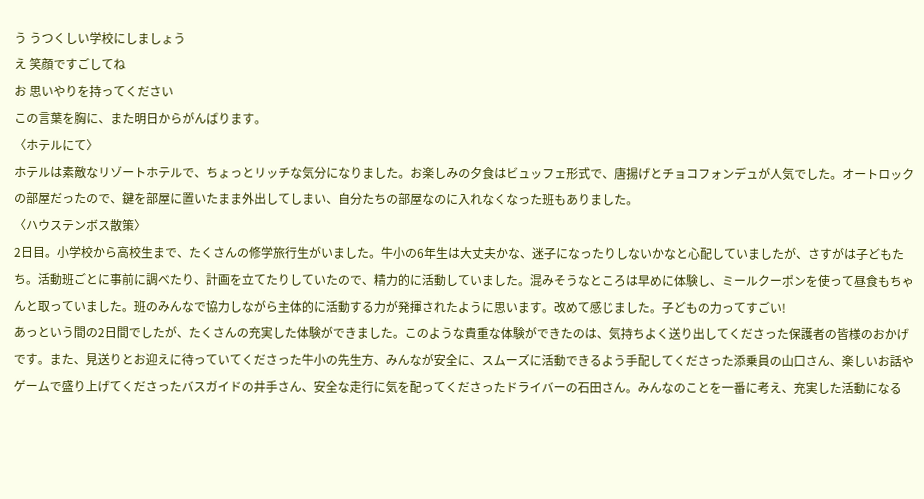う うつくしい学校にしましょう
え 笑顔ですごしてね
お 思いやりを持ってください
この言葉を胸に、また明日からがんばります。
〈ホテルにて〉
ホテルは素敵なリゾートホテルで、ちょっとリッチな気分になりました。お楽しみの夕食はビュッフェ形式で、唐揚げとチョコフォンデュが人気でした。オートロックの部屋だったので、鍵を部屋に置いたまま外出してしまい、自分たちの部屋なのに入れなくなった班もありました。
〈ハウステンボス散策〉
2日目。小学校から高校生まで、たくさんの修学旅行生がいました。牛小の6年生は大丈夫かな、迷子になったりしないかなと心配していましたが、さすがは子どもたち。活動班ごとに事前に調べたり、計画を立てたりしていたので、精力的に活動していました。混みそうなところは早めに体験し、ミールクーポンを使って昼食もちゃんと取っていました。班のみんなで協力しながら主体的に活動する力が発揮されたように思います。改めて感じました。子どもの力ってすごい!
あっという間の2日間でしたが、たくさんの充実した体験ができました。このような貴重な体験ができたのは、気持ちよく送り出してくださった保護者の皆様のおかげです。また、見送りとお迎えに待っていてくださった牛小の先生方、みんなが安全に、スムーズに活動できるよう手配してくださった添乗員の山口さん、楽しいお話やゲームで盛り上げてくださったバスガイドの井手さん、安全な走行に気を配ってくださったドライバーの石田さん。みんなのことを一番に考え、充実した活動になる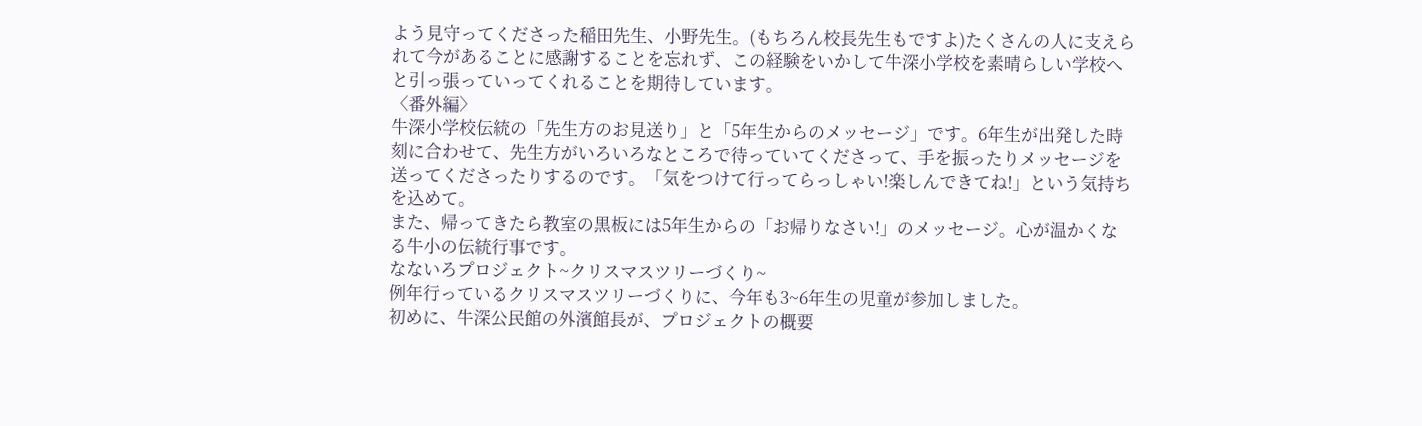よう見守ってくださった稲田先生、小野先生。(もちろん校長先生もですよ)たくさんの人に支えられて今があることに感謝することを忘れず、この経験をいかして牛深小学校を素晴らしい学校へと引っ張っていってくれることを期待しています。
〈番外編〉
牛深小学校伝統の「先生方のお見送り」と「5年生からのメッセージ」です。6年生が出発した時刻に合わせて、先生方がいろいろなところで待っていてくださって、手を振ったりメッセージを送ってくださったりするのです。「気をつけて行ってらっしゃい!楽しんできてね!」という気持ちを込めて。
また、帰ってきたら教室の黒板には5年生からの「お帰りなさい!」のメッセージ。心が温かくなる牛小の伝統行事です。
なないろプロジェクト~クリスマスツリーづくり~
例年行っているクリスマスツリーづくりに、今年も3~6年生の児童が参加しました。
初めに、牛深公民館の外濱館長が、プロジェクトの概要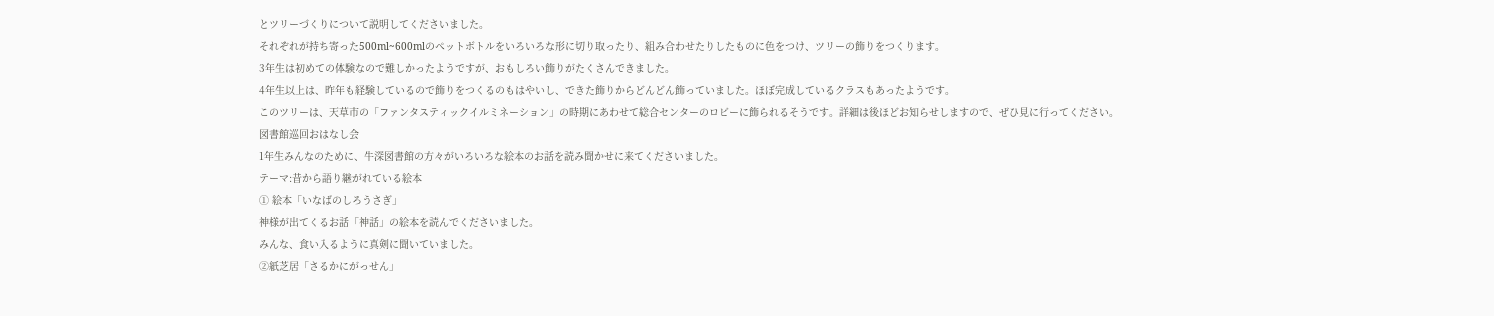とツリーづくりについて説明してくださいました。
それぞれが持ち寄った500ml~600mlのペットボトルをいろいろな形に切り取ったり、組み合わせたりしたものに色をつけ、ツリーの飾りをつくります。
3年生は初めての体験なので難しかったようですが、おもしろい飾りがたくさんできました。
4年生以上は、昨年も経験しているので飾りをつくるのもはやいし、できた飾りからどんどん飾っていました。ほぼ完成しているクラスもあったようです。
このツリーは、天草市の「ファンタスティックイルミネーション」の時期にあわせて総合センターのロビーに飾られるそうです。詳細は後ほどお知らせしますので、ぜひ見に行ってください。
図書館巡回おはなし会
1年生みんなのために、牛深図書館の方々がいろいろな絵本のお話を読み聞かせに来てくださいました。
テーマ:昔から語り継がれている絵本
① 絵本「いなばのしろうさぎ」
神様が出てくるお話「神話」の絵本を読んでくださいました。
みんな、食い入るように真剣に聞いていました。
②紙芝居「さるかにがっせん」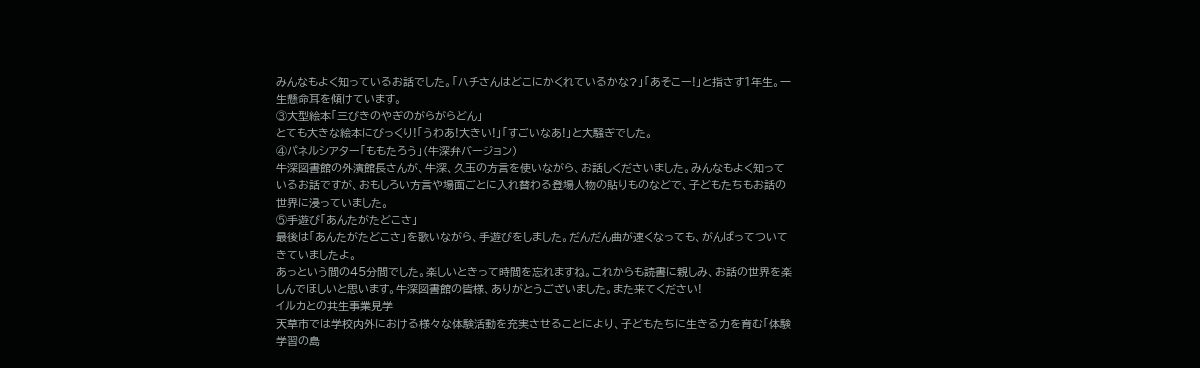みんなもよく知っているお話でした。「ハチさんはどこにかくれているかな?」「あそこー!」と指さす1年生。一生懸命耳を傾けています。
③大型絵本「三びきのやぎのがらがらどん」
とても大きな絵本にびっくり!「うわあ!大きい!」「すごいなあ!」と大騒ぎでした。
④パネルシアター「ももたろう」(牛深弁バージョン)
牛深図書館の外濱館長さんが、牛深、久玉の方言を使いながら、お話しくださいました。みんなもよく知っているお話ですが、おもしろい方言や場面ごとに入れ替わる登場人物の貼りものなどで、子どもたちもお話の世界に浸っていました。
⑤手遊び「あんたがたどこさ」
最後は「あんたがたどこさ」を歌いながら、手遊びをしました。だんだん曲が速くなっても、がんばってついてきていましたよ。
あっという間の45分間でした。楽しいときって時間を忘れますね。これからも読書に親しみ、お話の世界を楽しんでほしいと思います。牛深図書館の皆様、ありがとうございました。また来てください!
イルカとの共生事業見学
天草市では学校内外における様々な体験活動を充実させることにより、子どもたちに生きる力を育む「体験学習の島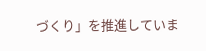づくり」を推進していま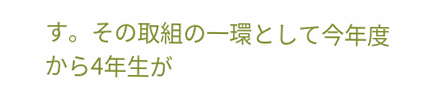す。その取組の一環として今年度から4年生が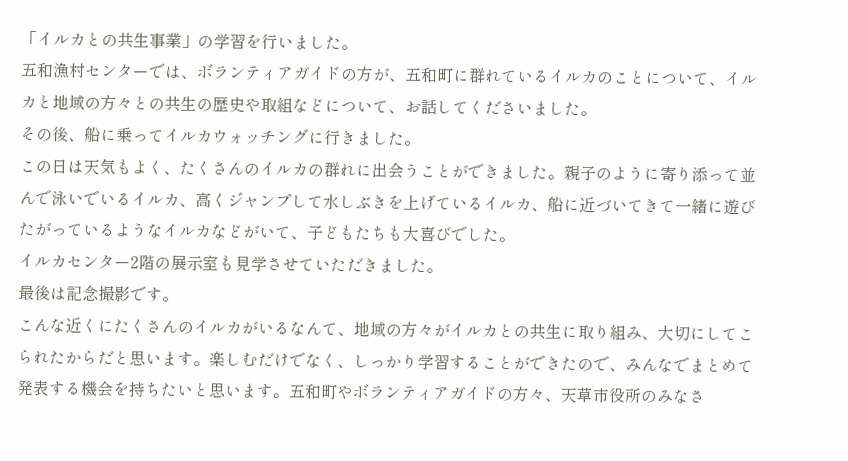「イルカとの共生事業」の学習を行いました。
五和漁村センターでは、ボランティアガイドの方が、五和町に群れているイルカのことについて、イルカと地域の方々との共生の歴史や取組などについて、お話してくださいました。
その後、船に乗ってイルカウォッチングに行きました。
この日は天気もよく、たくさんのイルカの群れに出会うことができました。親子のように寄り添って並んで泳いでいるイルカ、高くジャンプして水しぶきを上げているイルカ、船に近づいてきて一緒に遊びたがっているようなイルカなどがいて、子どもたちも大喜びでした。
イルカセンター2階の展示室も見学させていただきました。
最後は記念撮影です。
こんな近くにたくさんのイルカがいるなんて、地域の方々がイルカとの共生に取り組み、大切にしてこられたからだと思います。楽しむだけでなく、しっかり学習することができたので、みんなでまとめて発表する機会を持ちたいと思います。五和町やボランティアガイドの方々、天草市役所のみなさ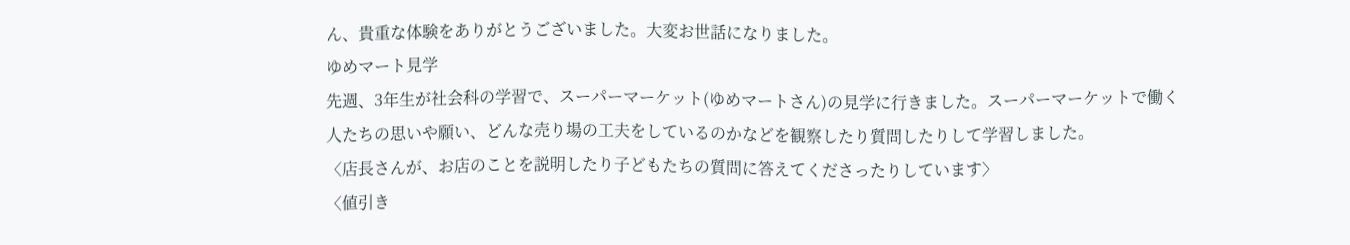ん、貴重な体験をありがとうございました。大変お世話になりました。
ゆめマート見学
先週、3年生が社会科の学習で、スーパーマーケット(ゆめマートさん)の見学に行きました。スーパーマーケットで働く人たちの思いや願い、どんな売り場の工夫をしているのかなどを観察したり質問したりして学習しました。
〈店長さんが、お店のことを説明したり子どもたちの質問に答えてくださったりしています〉
〈値引き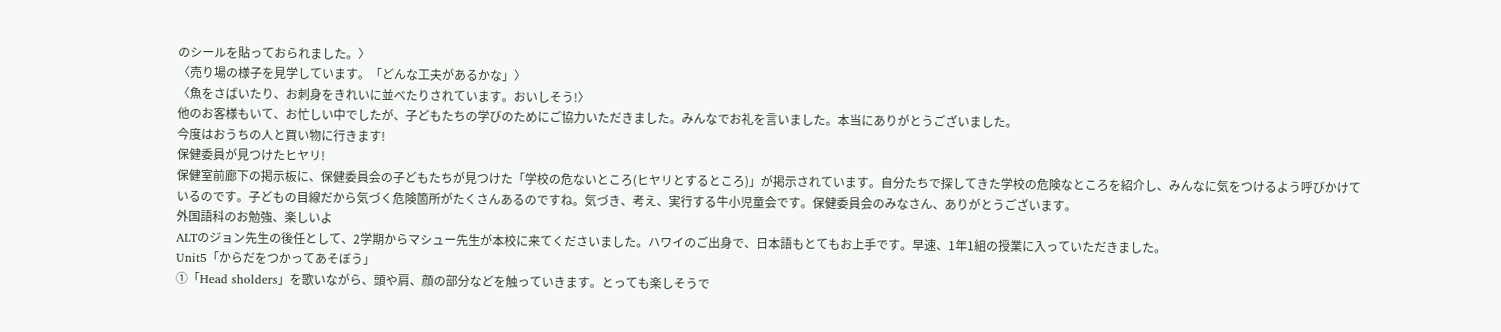のシールを貼っておられました。〉
〈売り場の様子を見学しています。「どんな工夫があるかな」〉
〈魚をさばいたり、お刺身をきれいに並べたりされています。おいしそう!〉
他のお客様もいて、お忙しい中でしたが、子どもたちの学びのためにご協力いただきました。みんなでお礼を言いました。本当にありがとうございました。
今度はおうちの人と買い物に行きます!
保健委員が見つけたヒヤリ!
保健室前廊下の掲示板に、保健委員会の子どもたちが見つけた「学校の危ないところ(ヒヤリとするところ)」が掲示されています。自分たちで探してきた学校の危険なところを紹介し、みんなに気をつけるよう呼びかけているのです。子どもの目線だから気づく危険箇所がたくさんあるのですね。気づき、考え、実行する牛小児童会です。保健委員会のみなさん、ありがとうございます。
外国語科のお勉強、楽しいよ
ALTのジョン先生の後任として、2学期からマシュー先生が本校に来てくださいました。ハワイのご出身で、日本語もとてもお上手です。早速、1年1組の授業に入っていただきました。
Unit5「からだをつかってあそぼう」
①「Head sholders」を歌いながら、頭や肩、顔の部分などを触っていきます。とっても楽しそうで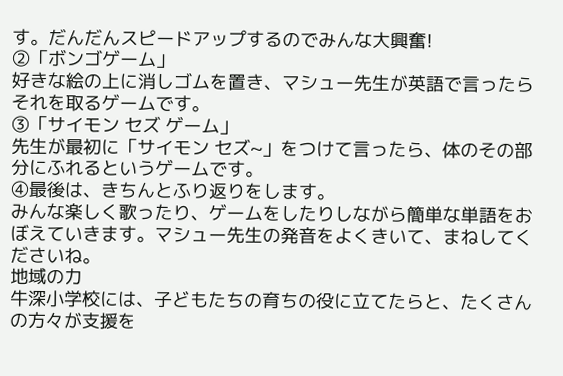す。だんだんスピードアップするのでみんな大興奮!
②「ボンゴゲーム」
好きな絵の上に消しゴムを置き、マシュー先生が英語で言ったらそれを取るゲームです。
③「サイモン セズ ゲーム」
先生が最初に「サイモン セズ~」をつけて言ったら、体のその部分にふれるというゲームです。
④最後は、きちんとふり返りをします。
みんな楽しく歌ったり、ゲームをしたりしながら簡単な単語をおぼえていきます。マシュー先生の発音をよくきいて、まねしてくださいね。
地域の力
牛深小学校には、子どもたちの育ちの役に立てたらと、たくさんの方々が支援を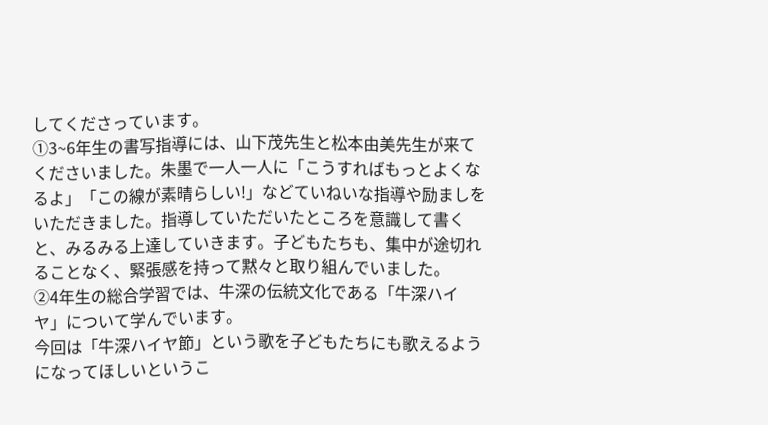してくださっています。
①3~6年生の書写指導には、山下茂先生と松本由美先生が来てくださいました。朱墨で一人一人に「こうすればもっとよくなるよ」「この線が素晴らしい!」などていねいな指導や励ましをいただきました。指導していただいたところを意識して書くと、みるみる上達していきます。子どもたちも、集中が途切れることなく、緊張感を持って黙々と取り組んでいました。
②4年生の総合学習では、牛深の伝統文化である「牛深ハイヤ」について学んでいます。
今回は「牛深ハイヤ節」という歌を子どもたちにも歌えるようになってほしいというこ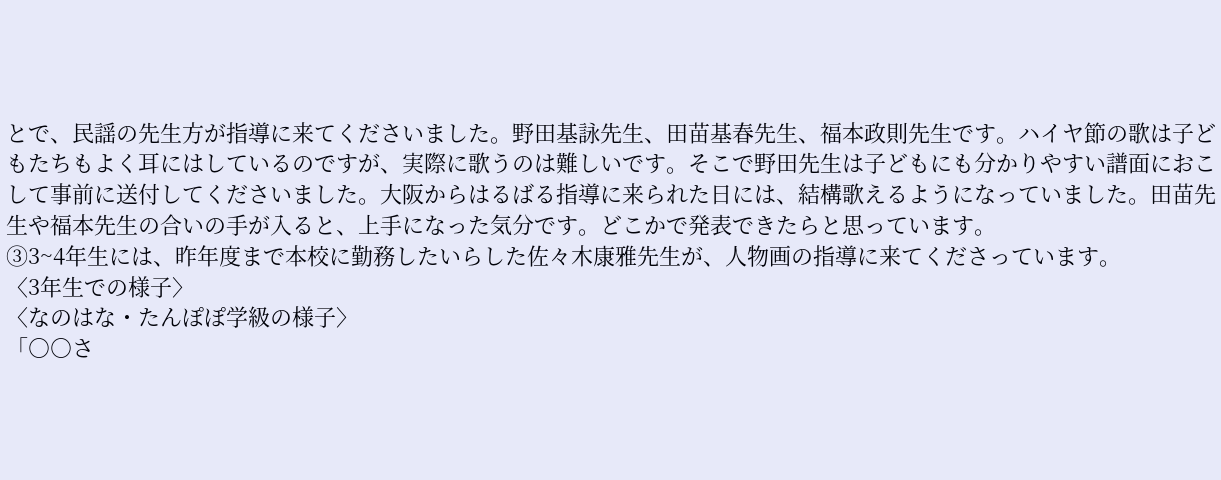とで、民謡の先生方が指導に来てくださいました。野田基詠先生、田苗基春先生、福本政則先生です。ハイヤ節の歌は子どもたちもよく耳にはしているのですが、実際に歌うのは難しいです。そこで野田先生は子どもにも分かりやすい譜面におこして事前に送付してくださいました。大阪からはるばる指導に来られた日には、結構歌えるようになっていました。田苗先生や福本先生の合いの手が入ると、上手になった気分です。どこかで発表できたらと思っています。
③3~4年生には、昨年度まで本校に勤務したいらした佐々木康雅先生が、人物画の指導に来てくださっています。
〈3年生での様子〉
〈なのはな・たんぽぽ学級の様子〉
「○○さ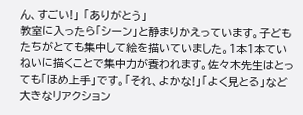ん、すごい!」 「ありがとう」
教室に入ったら「シーン」と静まりかえっています。子どもたちがとても集中して絵を描いていました。1本1本ていねいに描くことで集中力が養われます。佐々木先生はとっても「ほめ上手」です。「それ、よかな!」「よく見とる」など大きなリアクション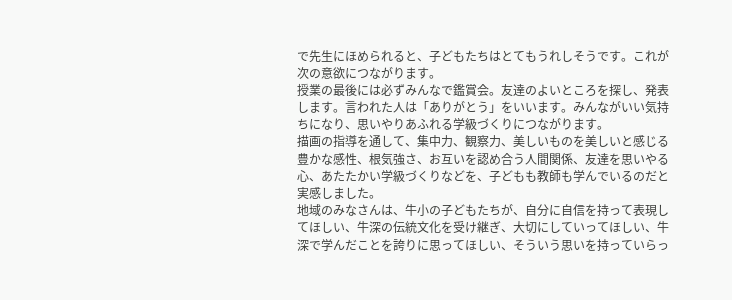で先生にほめられると、子どもたちはとてもうれしそうです。これが次の意欲につながります。
授業の最後には必ずみんなで鑑賞会。友達のよいところを探し、発表します。言われた人は「ありがとう」をいいます。みんながいい気持ちになり、思いやりあふれる学級づくりにつながります。
描画の指導を通して、集中力、観察力、美しいものを美しいと感じる豊かな感性、根気強さ、お互いを認め合う人間関係、友達を思いやる心、あたたかい学級づくりなどを、子どもも教師も学んでいるのだと実感しました。
地域のみなさんは、牛小の子どもたちが、自分に自信を持って表現してほしい、牛深の伝統文化を受け継ぎ、大切にしていってほしい、牛深で学んだことを誇りに思ってほしい、そういう思いを持っていらっ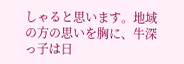しゃると思います。地域の方の思いを胸に、牛深っ子は日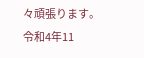々頑張ります。
令和4年11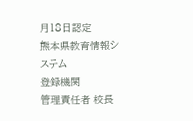月18日認定
熊本県教育情報システム
登録機関
管理責任者 校長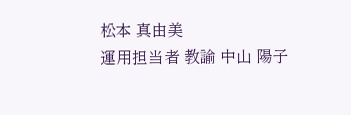松本 真由美
運用担当者 教諭 中山 陽子